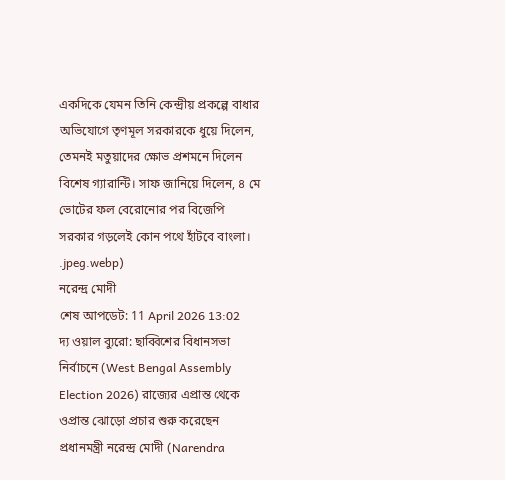একদিকে যেমন তিনি কেন্দ্রীয় প্রকল্পে বাধার অভিযোগে তৃণমূল সরকারকে ধুয়ে দিলেন, তেমনই মতুয়াদের ক্ষোভ প্রশমনে দিলেন বিশেষ গ্যারান্টি। সাফ জানিয়ে দিলেন, ৪ মে ভোটের ফল বেরোনোর পর বিজেপি সরকার গড়লেই কোন পথে হাঁটবে বাংলা।
.jpeg.webp)
নরেন্দ্র মোদী
শেষ আপডেট: 11 April 2026 13:02
দ্য ওয়াল ব্যুরো: ছাব্বিশের বিধানসভা নির্বাচনে (West Bengal Assembly Election 2026) রাজ্যের এপ্রান্ত থেকে ওপ্রান্ত ঝোড়ো প্রচার শুরু করেছেন প্রধানমন্ত্রী নরেন্দ্র মোদী (Narendra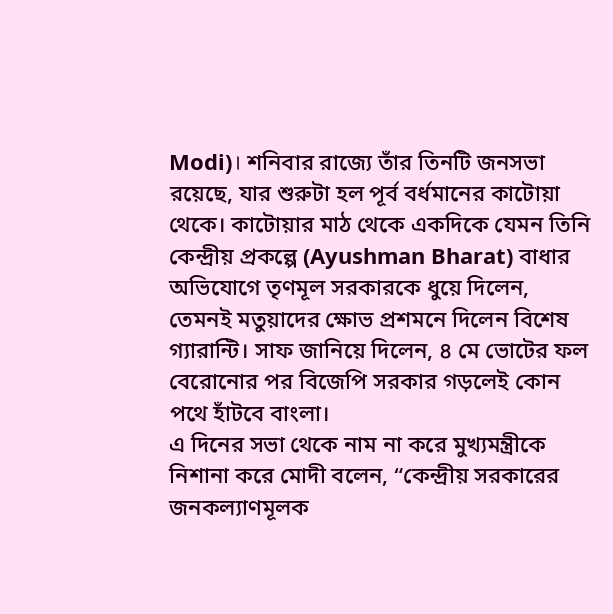Modi)। শনিবার রাজ্যে তাঁর তিনটি জনসভা রয়েছে, যার শুরুটা হল পূর্ব বর্ধমানের কাটোয়া থেকে। কাটোয়ার মাঠ থেকে একদিকে যেমন তিনি কেন্দ্রীয় প্রকল্পে (Ayushman Bharat) বাধার অভিযোগে তৃণমূল সরকারকে ধুয়ে দিলেন, তেমনই মতুয়াদের ক্ষোভ প্রশমনে দিলেন বিশেষ গ্যারান্টি। সাফ জানিয়ে দিলেন, ৪ মে ভোটের ফল বেরোনোর পর বিজেপি সরকার গড়লেই কোন পথে হাঁটবে বাংলা।
এ দিনের সভা থেকে নাম না করে মুখ্যমন্ত্রীকে নিশানা করে মোদী বলেন, “কেন্দ্রীয় সরকারের জনকল্যাণমূলক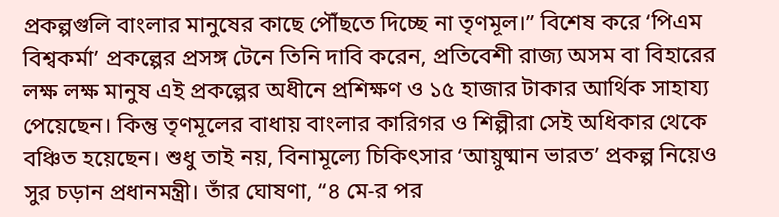প্রকল্পগুলি বাংলার মানুষের কাছে পৌঁছতে দিচ্ছে না তৃণমূল।” বিশেষ করে ‘পিএম বিশ্বকর্মা’ প্রকল্পের প্রসঙ্গ টেনে তিনি দাবি করেন, প্রতিবেশী রাজ্য অসম বা বিহারের লক্ষ লক্ষ মানুষ এই প্রকল্পের অধীনে প্রশিক্ষণ ও ১৫ হাজার টাকার আর্থিক সাহায্য পেয়েছেন। কিন্তু তৃণমূলের বাধায় বাংলার কারিগর ও শিল্পীরা সেই অধিকার থেকে বঞ্চিত হয়েছেন। শুধু তাই নয়, বিনামূল্যে চিকিৎসার ‘আয়ুষ্মান ভারত’ প্রকল্প নিয়েও সুর চড়ান প্রধানমন্ত্রী। তাঁর ঘোষণা, “৪ মে-র পর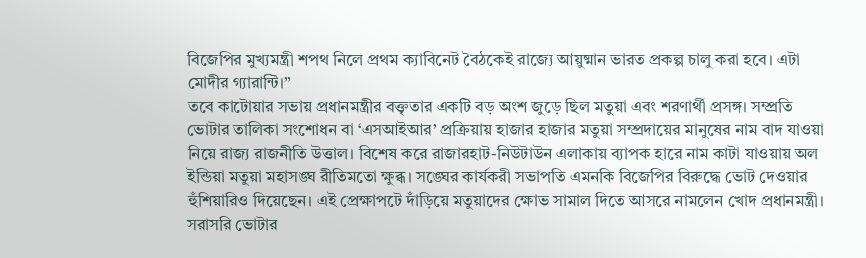বিজেপির মুখ্যমন্ত্রী শপথ নিলে প্রথম ক্যাবিনেট বৈঠকেই রাজ্যে আয়ুষ্মান ভারত প্রকল্প চালু করা হবে। এটা মোদীর গ্যারান্টি।”
তবে কাটোয়ার সভায় প্রধানমন্ত্রীর বক্তৃতার একটি বড় অংশ জুড়ে ছিল মতুয়া এবং শরণার্থী প্রসঙ্গ। সম্প্রতি ভোটার তালিকা সংশোধন বা ‘এসআইআর’ প্রক্রিয়ায় হাজার হাজার মতুয়া সম্প্রদায়ের মানুষের নাম বাদ যাওয়া নিয়ে রাজ্য রাজনীতি উত্তাল। বিশেষ করে রাজারহাট-নিউটাউন এলাকায় ব্যাপক হারে নাম কাটা যাওয়ায় অল ইন্ডিয়া মতুয়া মহাসঙ্ঘ রীতিমতো ক্ষুব্ধ। সঙ্ঘের কার্যকরী সভাপতি এমনকি বিজেপির বিরুদ্ধে ভোট দেওয়ার হুঁশিয়ারিও দিয়েছেন। এই প্রেক্ষাপটে দাঁড়িয়ে মতুয়াদের ক্ষোভ সামাল দিতে আসরে নামলেন খোদ প্রধানমন্ত্রী।
সরাসরি ভোটার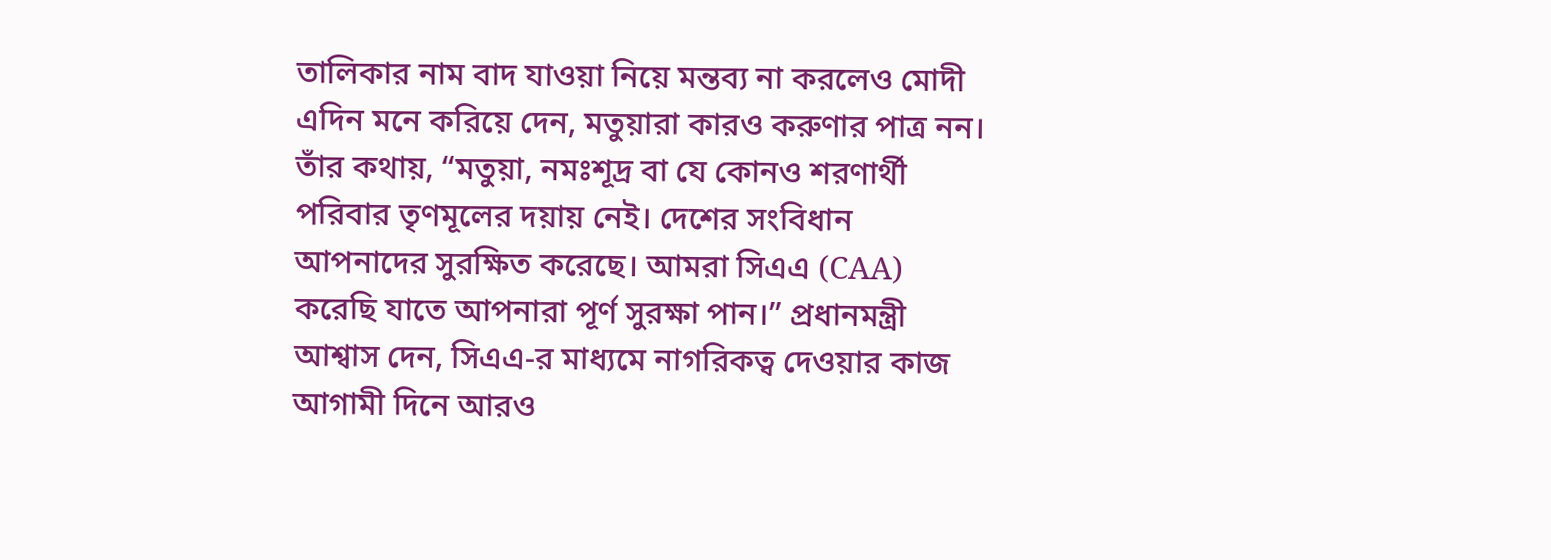তালিকার নাম বাদ যাওয়া নিয়ে মন্তব্য না করলেও মোদী এদিন মনে করিয়ে দেন, মতুয়ারা কারও করুণার পাত্র নন। তাঁর কথায়, “মতুয়া, নমঃশূদ্র বা যে কোনও শরণার্থী পরিবার তৃণমূলের দয়ায় নেই। দেশের সংবিধান আপনাদের সুরক্ষিত করেছে। আমরা সিএএ (CAA) করেছি যাতে আপনারা পূর্ণ সুরক্ষা পান।” প্রধানমন্ত্রী আশ্বাস দেন, সিএএ-র মাধ্যমে নাগরিকত্ব দেওয়ার কাজ আগামী দিনে আরও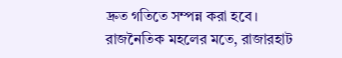দ্রুত গতিতে সম্পন্ন করা হবে।
রাজনৈতিক মহলের মতে, রাজারহাট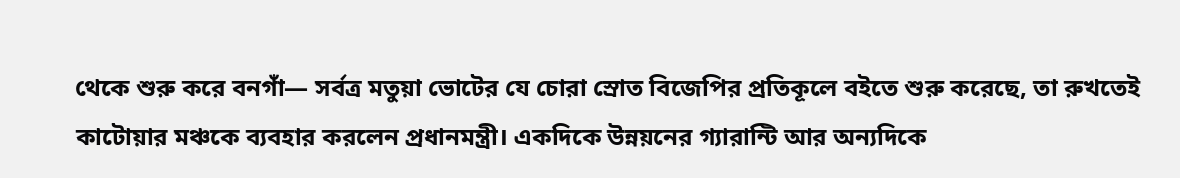থেকে শুরু করে বনগাঁ— সর্বত্র মতুয়া ভোটের যে চোরা স্রোত বিজেপির প্রতিকূলে বইতে শুরু করেছে, তা রুখতেই কাটোয়ার মঞ্চকে ব্যবহার করলেন প্রধানমন্ত্রী। একদিকে উন্নয়নের গ্যারান্টি আর অন্যদিকে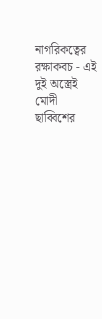নাগরিকত্বের রক্ষাকবচ - এই দুই অস্ত্রেই মোদী ছাব্বিশের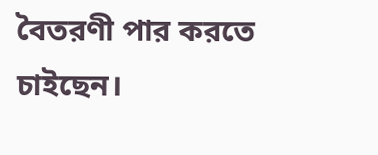বৈতরণী পার করতে চাইছেন।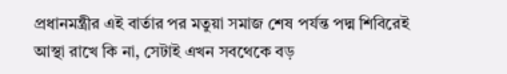প্রধানমন্ত্রীর এই বার্তার পর মতুয়া সমাজ শেষ পর্যন্ত পদ্ম শিবিরেই আস্থা রাখে কি না, সেটাই এখন সবথেকে বড়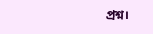প্রশ্ন।